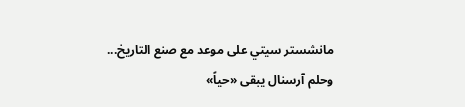مانشستر سيتي على موعد مع صنع التاريخ... وحلم آرسنال يبقى «حياً»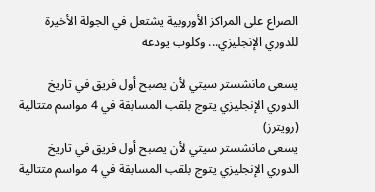الصراع على المراكز الأوروبية يشتعل في الجولة الأخيرة للدوري الإنجليزي... وكلوب يودعه

يسعى مانشستر سيتي لأن يصبح أول فريق في تاريخ الدوري الإنجليزي يتوج بلقب المسابقة في 4 مواسم متتالية (رويترز)
يسعى مانشستر سيتي لأن يصبح أول فريق في تاريخ الدوري الإنجليزي يتوج بلقب المسابقة في 4 مواسم متتالية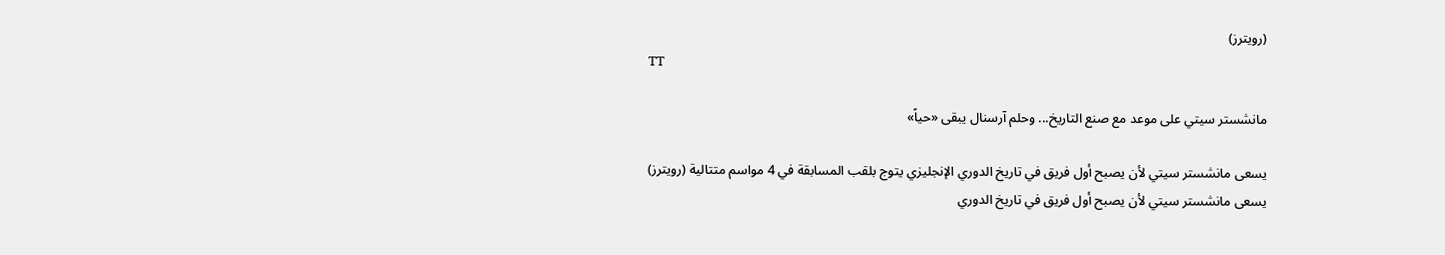(رويترز)
TT

مانشستر سيتي على موعد مع صنع التاريخ... وحلم آرسنال يبقى «حياً»

يسعى مانشستر سيتي لأن يصبح أول فريق في تاريخ الدوري الإنجليزي يتوج بلقب المسابقة في 4 مواسم متتالية (رويترز)
يسعى مانشستر سيتي لأن يصبح أول فريق في تاريخ الدوري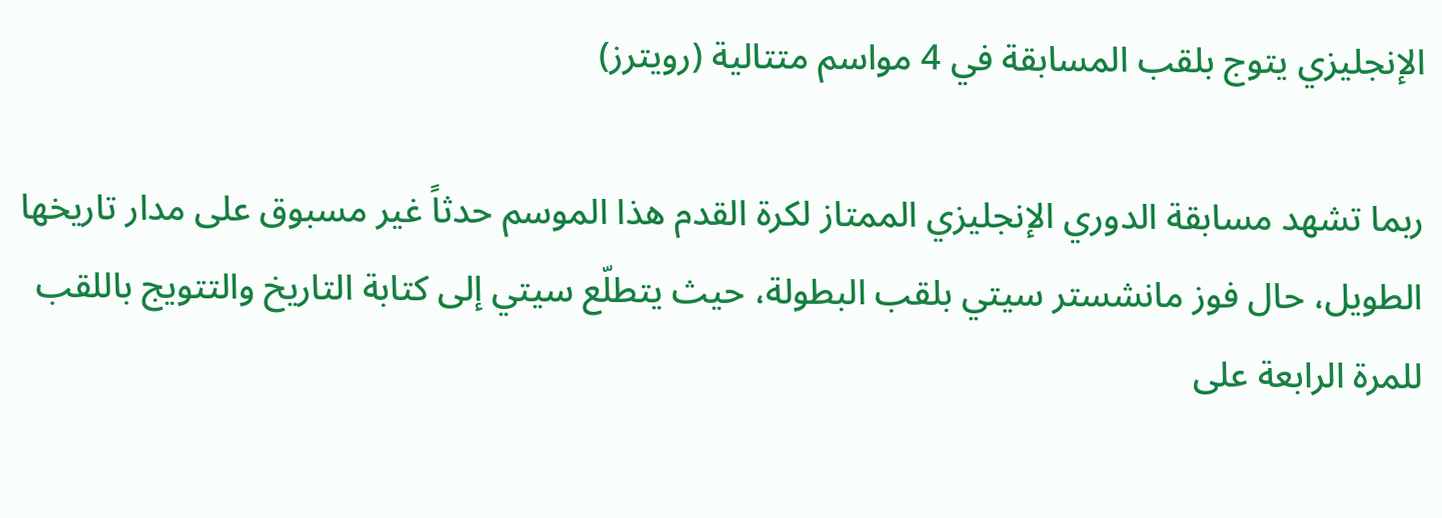الإنجليزي يتوج بلقب المسابقة في 4 مواسم متتالية (رويترز)

ربما تشهد مسابقة الدوري الإنجليزي الممتاز لكرة القدم هذا الموسم حدثاً غير مسبوق على مدار تاريخها الطويل، حال فوز مانشستر سيتي بلقب البطولة، حيث يتطلّع سيتي إلى كتابة التاريخ والتتويج باللقب للمرة الرابعة على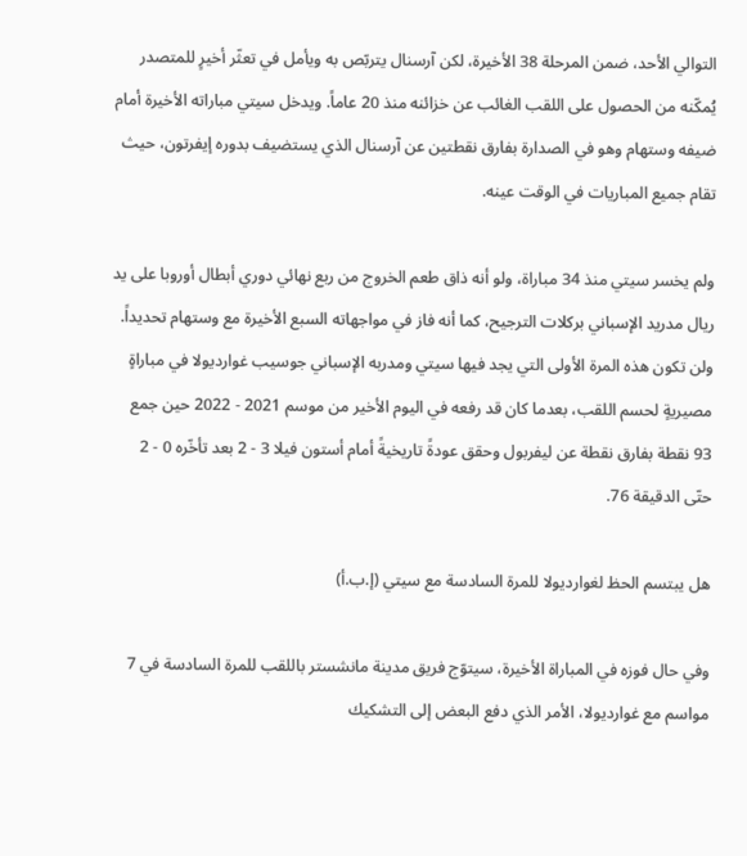التوالي الأحد، ضمن المرحلة 38 الأخيرة، لكن آرسنال يتربّص به ويأمل في تعثّر أخيرٍ للمتصدر يُمكّنه من الحصول على اللقب الغائب عن خزائنه منذ 20 عاماً. ويدخل سيتي مباراته الأخيرة أمام ضيفه وستهام وهو في الصدارة بفارق نقطتين عن آرسنال الذي يستضيف بدوره إيفرتون، حيث تقام جميع المباريات في الوقت عينه.

ولم يخسر سيتي منذ 34 مباراة، ولو أنه ذاق طعم الخروج من ربع نهائي دوري أبطال أوروبا على يد ريال مدريد الإسباني بركلات الترجيح، كما أنه فاز في مواجهاته السبع الأخيرة مع وستهام تحديداً. ولن تكون هذه المرة الأولى التي يجد فيها سيتي ومدربه الإسباني جوسيب غوارديولا في مباراةٍ مصيريةٍ لحسم اللقب، بعدما كان قد رفعه في اليوم الأخير من موسم 2021 - 2022 حين جمع 93 نقطة بفارق نقطة عن ليفربول وحقق عودةً تاريخيةً أمام أستون فيلا 3 - 2 بعد تأخّره 0 - 2 حتّى الدقيقة 76.

هل يبتسم الحظ لغوارديولا للمرة السادسة مع سيتي (إ.ب.أ)

وفي حال فوزه في المباراة الأخيرة، سيتوّج فريق مدينة مانشستر باللقب للمرة السادسة في 7 مواسم مع غوارديولا، الأمر الذي دفع البعض إلى التشكيك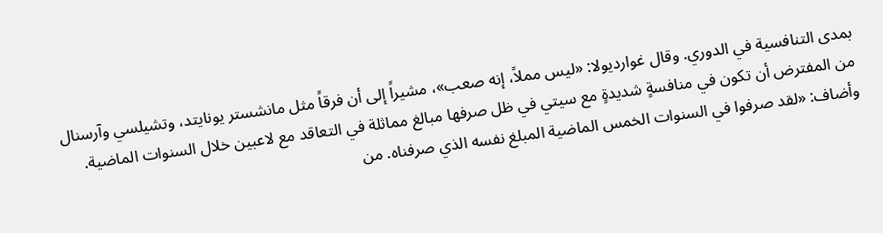بمدى التنافسية في الدوري. وقال غوارديولا: «ليس مملاً، إنه صعب»، مشيراً إلى أن فرقاً مثل مانشستر يونايتد، وتشيلسي وآرسنال من المفترض أن تكون في منافسةٍ شديدةٍ مع سيتي في ظل صرفها مبالغ مماثلة في التعاقد مع لاعبين خلال السنوات الماضية. وأضاف: «لقد صرفوا في السنوات الخمس الماضية المبلغ نفسه الذي صرفناه. من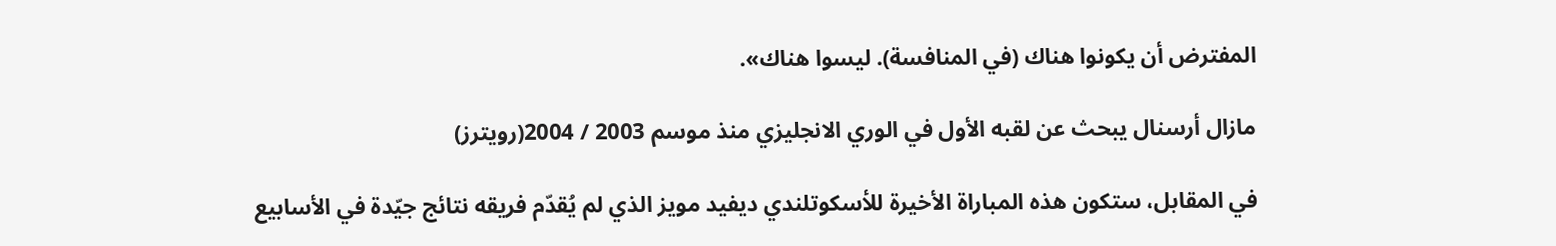المفترض أن يكونوا هناك (في المنافسة). ليسوا هناك».

مازال أرسنال يبحث عن لقبه الأول في الوري الانجليزي منذ موسم 2003 / 2004(رويترز)

في المقابل، ستكون هذه المباراة الأخيرة للأسكوتلندي ديفيد مويز الذي لم يُقدّم فريقه نتائج جيّدة في الأسابيع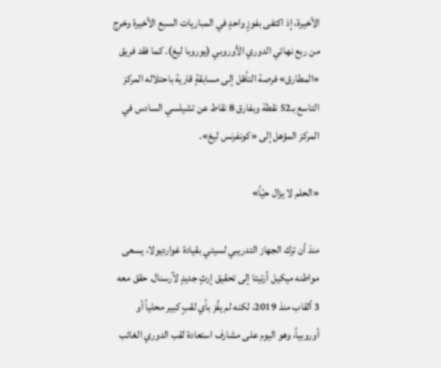الأخيرة، إذ اكتفى بفوزٍ واحدٍ في المباريات السبع الأخيرة وخرج من ربع نهائي الدوري الأوروبي (يوروبا ليغ). كما فقد فريق «المطارق» فرصة التأهّل إلى مسابقةٍ قارية باحتلاله المركز التاسع بـ52 نقطة وبفارق 8 نقاط عن تشيلسي السادس في المركز المؤهل إلى «كونفرنس ليغ».

«الحلم لا يزال حيّاً»

منذ أن ترك الجهاز التدريبي لسيتي بقيادة غوارديولا، يسعى مواطنه ميكيل أرتيتا إلى تحقيق إرثٍ جديدٍ لآرسنال. حقق معه 3 ألقاب منذ 2019، لكنه لم يفُز بأي لقبٍ كبير محلياً أو أوروبياً، وهو اليوم على مشارف استعادة لقب الدوري الغائب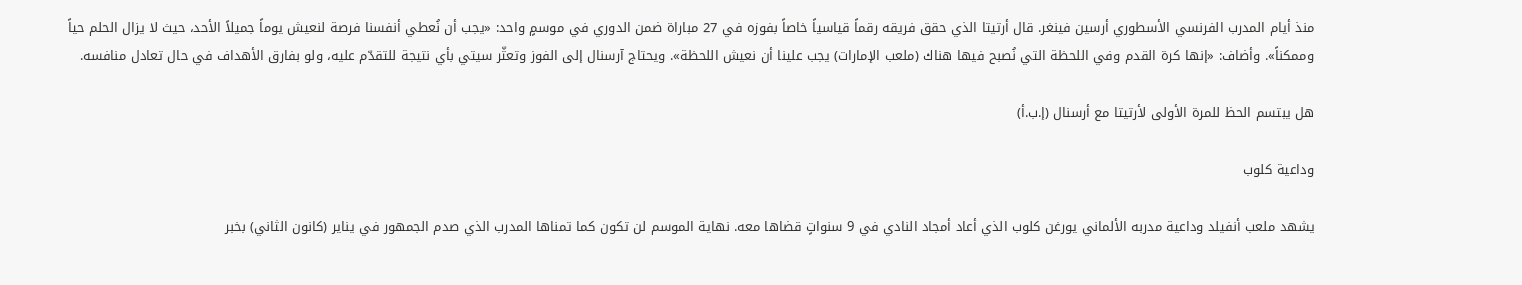منذ أيام المدرب الفرنسي الأسطوري أرسين فينغر. قال أرتيتا الذي حقق فريقه رقماً قياسياً خاصاً بفوزه في 27 مباراة ضمن الدوري في موسمٍ واحد: «يجب أن نُعطي أنفسنا فرصة لنعيش يوماً جميلاً الأحد، حيث لا يزال الحلم حياً وممكناً». وأضاف: «إنها كرة القدم وفي اللحظة التي نُصبح فيها هناك (ملعب الإمارات) يجب علينا أن نعيش اللحظة». ويحتاج آرسنال إلى الفوز وتعثّر سيتي بأي نتيجة للتقدّم عليه، ولو بفارق الأهداف في حال تعادل منافسه.

هل يبتسم الحظ للمرة الأولى لأرتيتا مع أرسنال (إ.ب.أ)

وداعية كلوب

يشهد ملعب أنفيلد وداعية مدربه الألماني يورغن كلوب الذي أعاد أمجاد النادي في 9 سنواتٍ قضاها معه. نهاية الموسم لن تكون كما تمناها المدرب الذي صدم الجمهور في يناير (كانون الثاني) بخبر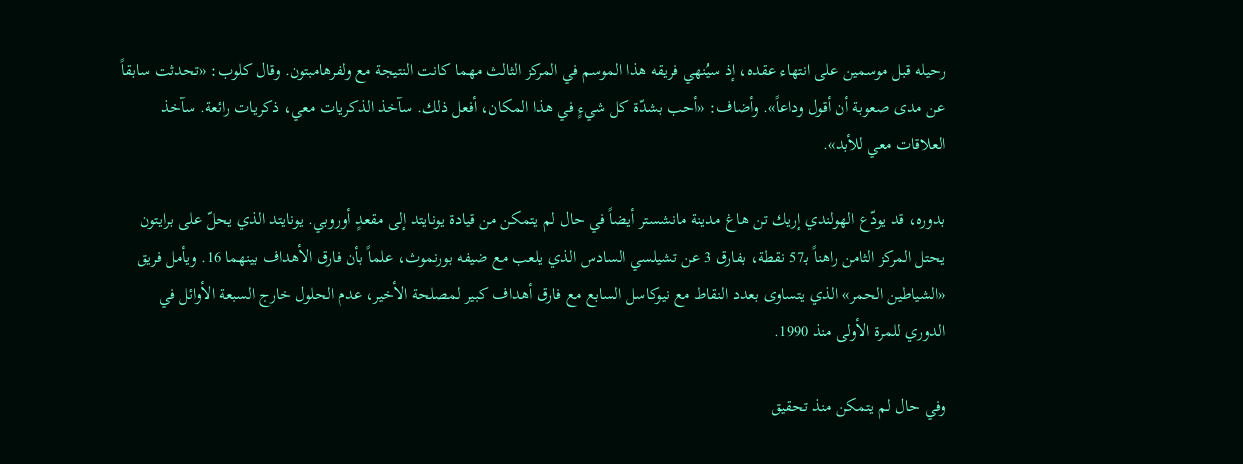رحيله قبل موسمين على انتهاء عقده، إذ سيُنهي فريقه هذا الموسم في المركز الثالث مهما كانت النتيجة مع ولفرهامبتون. وقال كلوب: «تحدثت سابقاً عن مدى صعوبة أن أقول وداعاً». وأضاف: «أحب بشدّة كل شيءٍ في هذا المكان، أفعل ذلك. سآخذ الذكريات معي، ذكريات رائعة. سآخذ العلاقات معي للأبد».

بدوره، قد يودّع الهولندي إريك تن هاغ مدينة مانشستر أيضاً في حال لم يتمكن من قيادة يونايتد إلى مقعدٍ أوروبي. يونايتد الذي يحلّ على برايتون يحتل المركز الثامن راهناً بـ57 نقطة، بفارق 3 عن تشيلسي السادس الذي يلعب مع ضيفه بورنموث، علماً بأن فارق الأهداف بينهما 16. ويأمل فريق «الشياطين الحمر» الذي يتساوى بعدد النقاط مع نيوكاسل السابع مع فارق أهداف كبير لمصلحة الأخير، عدم الحلول خارج السبعة الأوائل في الدوري للمرة الأولى منذ 1990.

وفي حال لم يتمكن منذ تحقيق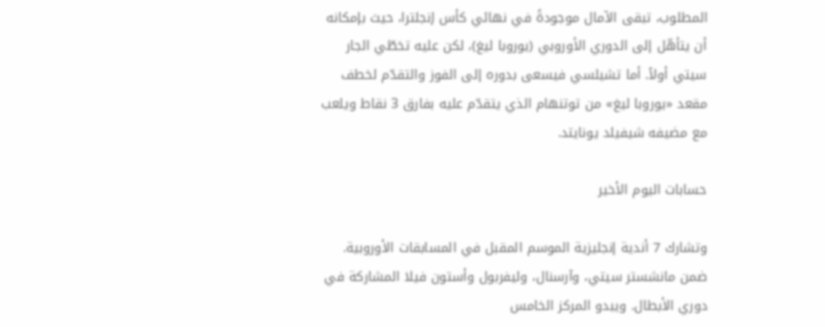المطلوب، تبقى الآمال موجودةً في نهائي كأس إنجلترا، حيث بإمكانه أن يتأهّل إلى الدوري الأوروبي (يوروبا ليغ)، لكن عليه تخطّي الجار سيتي أولاً. أما تشيلسي فيسعى بدوره إلى الفوز والتقدّم لخطف مقعد «يوروبا ليغ» من توتنهام الذي يتقدّم عليه بفارق 3 نقاط ويلعب مع مضيفه شيفيلد يونايتد.

حسابات اليوم الأخير

وتشارك 7 أندية إنجليزية الموسم المقبل في المسابقات الأوروبية. ضمن مانشستر سيتي، وآرسنال، وليفربول وأستون فيلا المشاركة في دوري الأبطال. ويبدو المركز الخامس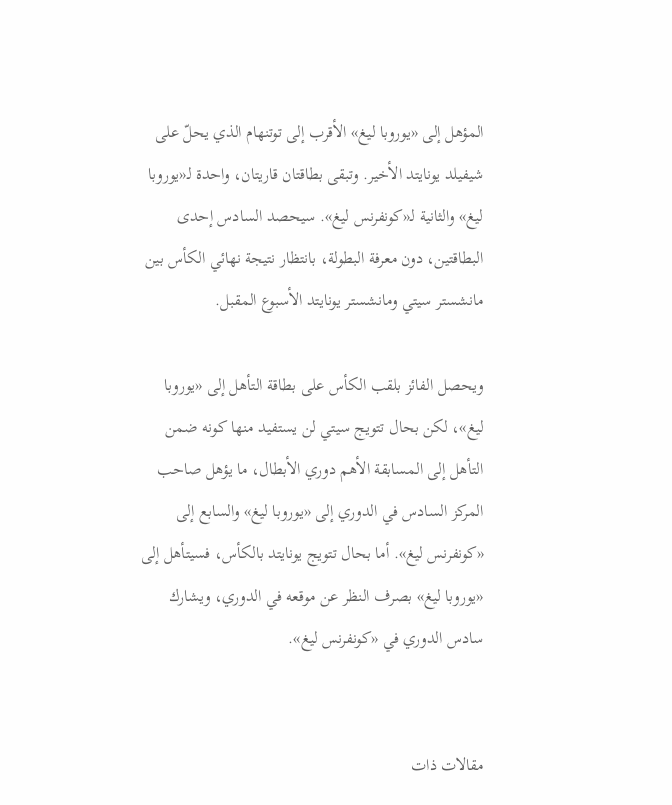المؤهل إلى «يوروبا ليغ» الأقرب إلى توتنهام الذي يحلّ على شيفيلد يونايتد الأخير. وتبقى بطاقتان قاريتان، واحدة لـ«يوروبا ليغ» والثانية لـ«كونفرنس ليغ». سيحصد السادس إحدى البطاقتين، دون معرفة البطولة، بانتظار نتيجة نهائي الكأس بين مانشستر سيتي ومانشستر يونايتد الأسبوع المقبل.

ويحصل الفائز بلقب الكأس على بطاقة التأهل إلى «يوروبا ليغ»، لكن بحال تتويج سيتي لن يستفيد منها كونه ضمن التأهل إلى المسابقة الأهم دوري الأبطال، ما يؤهل صاحب المركز السادس في الدوري إلى «يوروبا ليغ» والسابع إلى «كونفرنس ليغ». أما بحال تتويج يونايتد بالكأس، فسيتأهل إلى «يوروبا ليغ» بصرف النظر عن موقعه في الدوري، ويشارك سادس الدوري في «كونفرنس ليغ».


مقالات ذات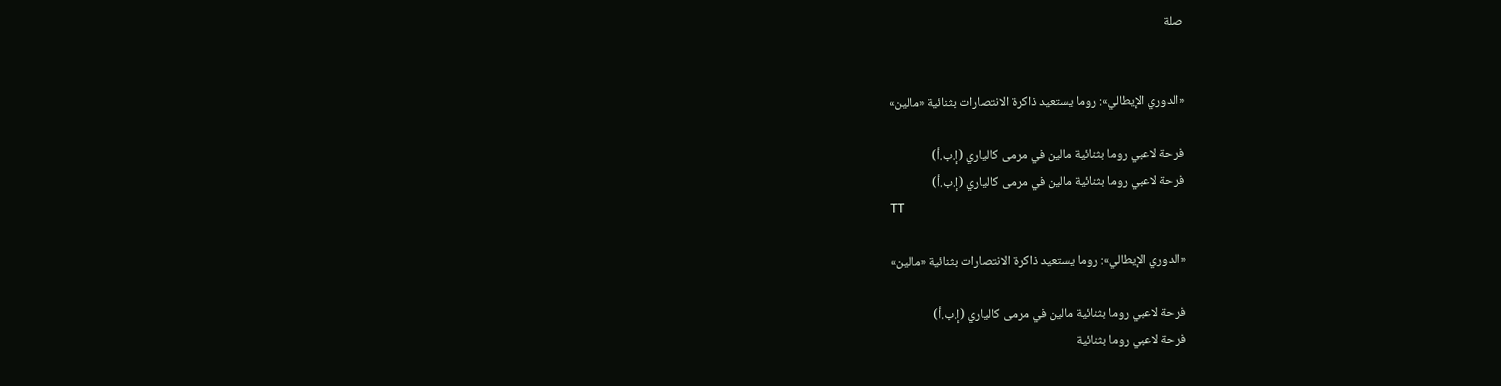صلة


«الدوري الإيطالي»: روما يستعيد ذاكرة الانتصارات بثنائية «مالين»

فرحة لاعبي روما بثنائية مالين في مرمى كالياري (إ.ب.أ)
فرحة لاعبي روما بثنائية مالين في مرمى كالياري (إ.ب.أ)
TT

«الدوري الإيطالي»: روما يستعيد ذاكرة الانتصارات بثنائية «مالين»

فرحة لاعبي روما بثنائية مالين في مرمى كالياري (إ.ب.أ)
فرحة لاعبي روما بثنائية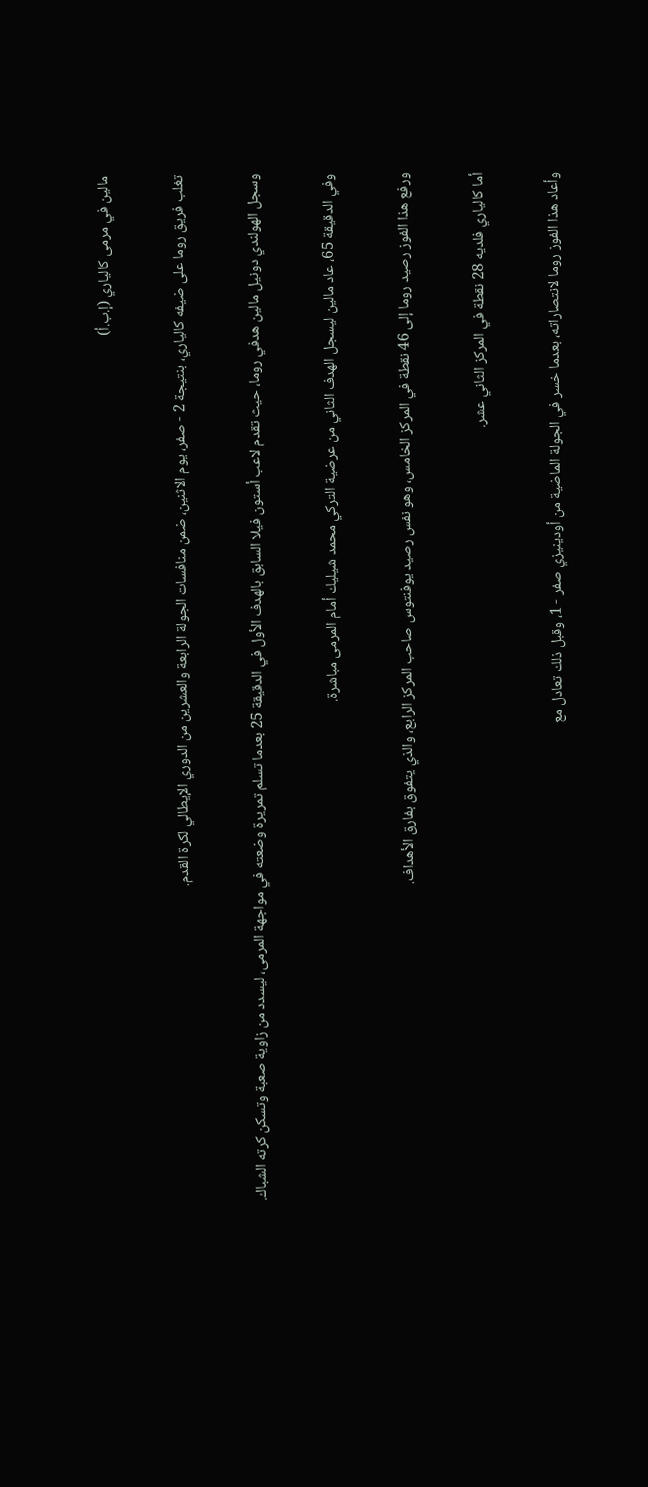مالين في مرمى كالياري (إ.ب.أ)

تغلب فريق روما على ضيفه كالياري، بنتيجة 2 - صفر، يوم الاثنين، ضمن منافسات الجولة الرابعة والعشرين من الدوري الإيطالي لكرة القدم.

وسجل الهولندي دونيل مالين هدفي روما، حيث تقدم لاعب أستون فيلا السابق بالهدف الأول في الدقيقة 25 بعدما تسلم تمريرة وضعته في مواجهة المرمى، ليسدد من زاوية صعبة وتسكن كرته الشباك.

وفي الدقيقة 65، عاد مالين ليسجل الهدف الثاني من عرضية التركي محمد شيليك أمام المرمى مباشرة.

ورفع هذا الفوز رصيد روما إلى 46 نقطة في المركز الخامس، وهو نفس رصيد يوفنتوس صاحب المركز الرابع، والذي يتفوق بفارق الأهداف.

أما كالياري فلديه 28 نقطة في المركز الثاني عشر.

وأعاد هذا الفوز روما لانتصاراته، بعدما خسر في الجولة الماضية من أودينيزي صفر - 1، وقبل ذلك تعادل مع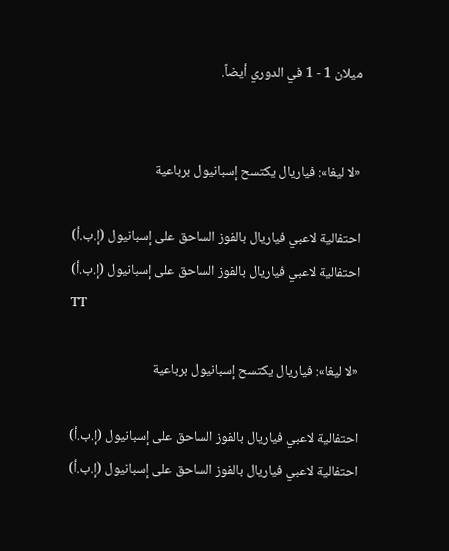ميلان 1 - 1 في الدوري أيضاً.


«لا ليغا»: فياريال يكتسح إسبانيول برباعية

احتفالية لاعبي فياريال بالفوز الساحق على إسبانيول (إ.ب.أ)
احتفالية لاعبي فياريال بالفوز الساحق على إسبانيول (إ.ب.أ)
TT

«لا ليغا»: فياريال يكتسح إسبانيول برباعية

احتفالية لاعبي فياريال بالفوز الساحق على إسبانيول (إ.ب.أ)
احتفالية لاعبي فياريال بالفوز الساحق على إسبانيول (إ.ب.أ)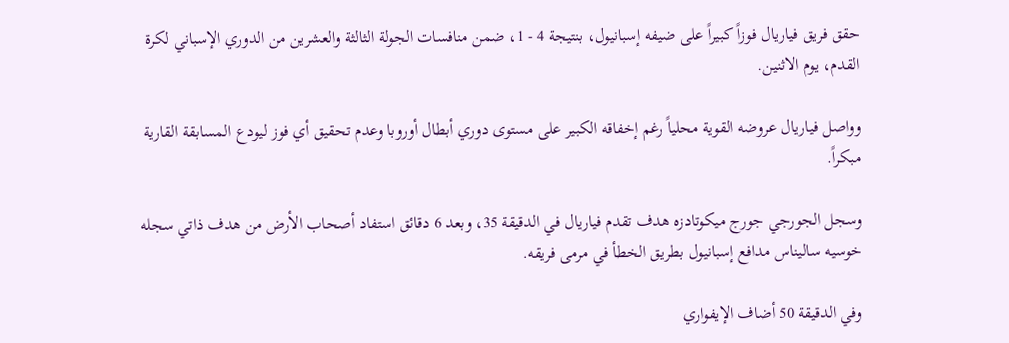حقق فريق فياريال فوزاً كبيراً على ضيفه إسبانيول، بنتيجة 4 - 1، ضمن منافسات الجولة الثالثة والعشرين من الدوري الإسباني لكرة القدم، يوم الاثنين.

وواصل فياريال عروضه القوية محلياً رغم إخفاقه الكبير على مستوى دوري أبطال أوروبا وعدم تحقيق أي فوز ليودع المسابقة القارية مبكراً.

وسجل الجورجي جورج ميكوتادزه هدف تقدم فياريال في الدقيقة 35، وبعد 6 دقائق استفاد أصحاب الأرض من هدف ذاتي سجله خوسيه ساليناس مدافع إسبانيول بطريق الخطأ في مرمى فريقه.

وفي الدقيقة 50 أضاف الإيفواري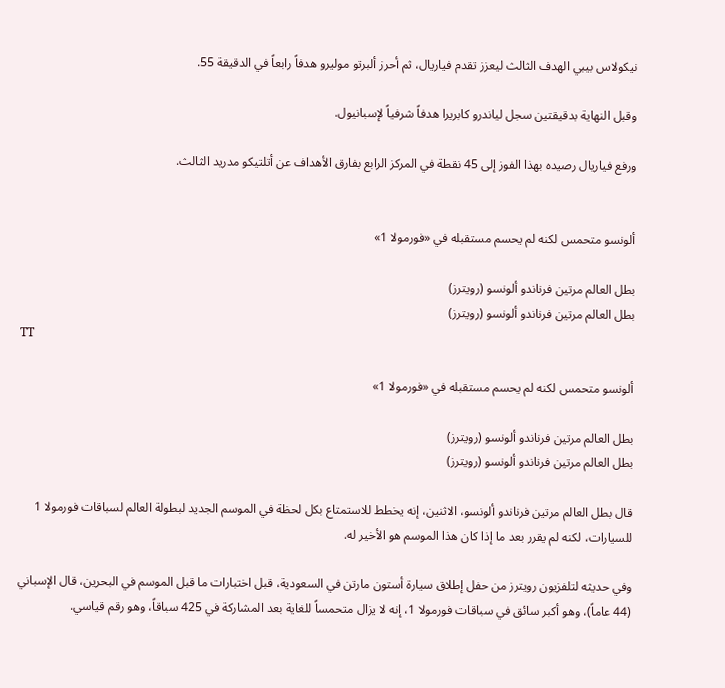نيكولاس بيبي الهدف الثالث ليعزز تقدم فياريال، ثم أحرز ألبرتو موليرو هدفاً رابعاً في الدقيقة 55.

وقبل النهاية بدقيقتين سجل لياندرو كابريرا هدفاً شرفياً لإسبانيول.

ورفع فياريال رصيده بهذا الفوز إلى 45 نقطة في المركز الرابع بفارق الأهداف عن أتلتيكو مدريد الثالث.


ألونسو متحمس لكنه لم يحسم مستقبله في «فورمولا 1»

بطل العالم مرتين فرناندو ألونسو (رويترز)
بطل العالم مرتين فرناندو ألونسو (رويترز)
TT

ألونسو متحمس لكنه لم يحسم مستقبله في «فورمولا 1»

بطل العالم مرتين فرناندو ألونسو (رويترز)
بطل العالم مرتين فرناندو ألونسو (رويترز)

قال بطل العالم مرتين فرناندو ألونسو، الاثنين، إنه يخطط للاستمتاع بكل لحظة في الموسم الجديد لبطولة العالم لسباقات فورمولا 1 للسيارات، لكنه لم يقرر بعد ما إذا كان هذا الموسم هو الأخير له.

وفي حديثه لتلفزيون رويترز من حفل إطلاق سيارة أستون مارتن في السعودية، قبل اختبارات ما قبل الموسم في البحرين، قال الإسباني (44 عاماً)، وهو أكبر سائق في سباقات فورمولا 1، إنه لا يزال متحمساً للغاية بعد المشاركة في 425 سباقاً، وهو رقم قياسي.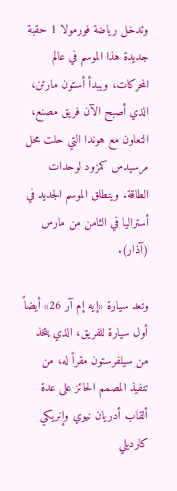وتدخل رياضة فورمولا 1 حقبة جديدة هذا الموسم في عالم المحركات، ويبدأ أستون مارتن، الذي أصبح الآن فريق مصنع، التعاون مع هوندا التي حلت محل مرسيدس كمزود لوحدات الطاقة. وينطلق الموسم الجديد في أستراليا في الثامن من مارس (آذار).

وتعد سيارة «إيه إم آر 26» أيضاً أول سيارة للفريق، الذي يتخذ من سيلفرستون مقراً له، من تنفيذ المصمم الحائز على عدة ألقاب أدريان نيوي وإنريكي كارديلي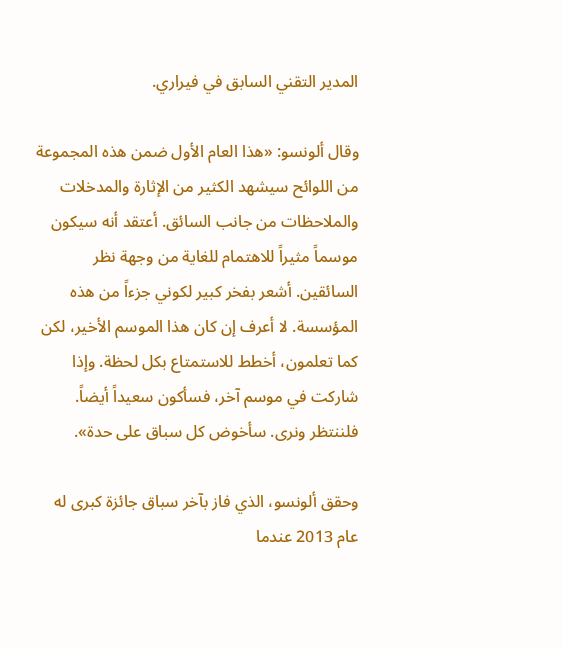المدير التقني السابق في فيراري.

وقال ألونسو: «هذا العام الأول ضمن هذه المجموعة من اللوائح سيشهد الكثير من الإثارة والمدخلات والملاحظات من جانب السائق. أعتقد أنه سيكون موسماً مثيراً للاهتمام للغاية من وجهة نظر السائقين. أشعر بفخر كبير لكوني جزءاً من هذه المؤسسة. لا أعرف إن كان هذا الموسم الأخير، لكن كما تعلمون، أخطط للاستمتاع بكل لحظة. وإذا شاركت في موسم آخر، فسأكون سعيداً أيضاً. فلننتظر ونرى. سأخوض كل سباق على حدة».

وحقق ألونسو، الذي فاز بآخر سباق جائزة كبرى له عام 2013 عندما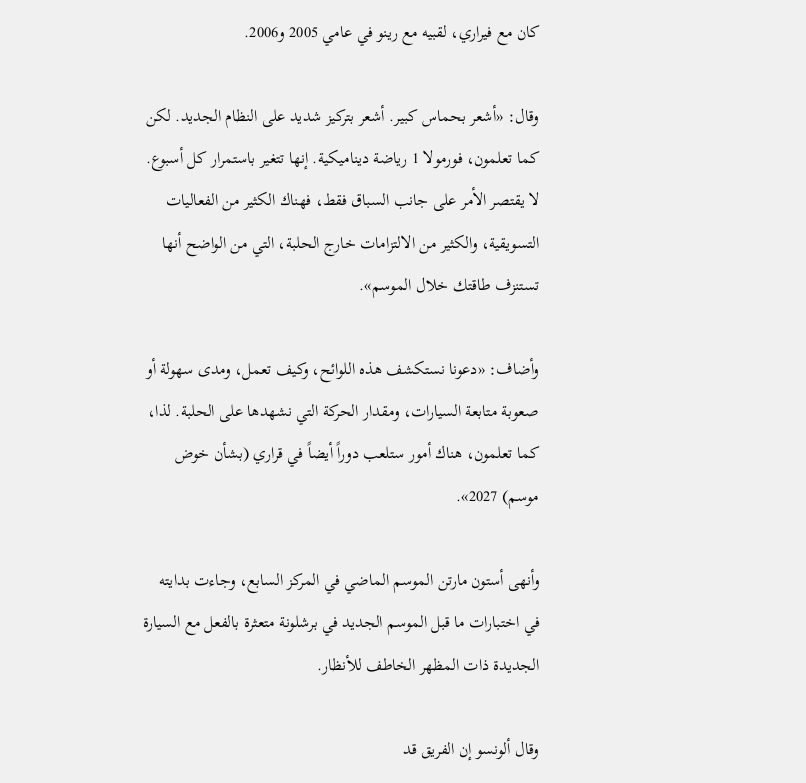كان مع فيراري، لقبيه مع رينو في عامي 2005 و2006.

وقال: «أشعر بحماس كبير. أشعر بتركيز شديد على النظام الجديد. لكن كما تعلمون، فورمولا 1 رياضة ديناميكية. إنها تتغير باستمرار كل أسبوع. لا يقتصر الأمر على جانب السباق فقط، فهناك الكثير من الفعاليات التسويقية، والكثير من الالتزامات خارج الحلبة، التي من الواضح أنها تستنزف طاقتك خلال الموسم».

وأضاف: «دعونا نستكشف هذه اللوائح، وكيف تعمل، ومدى سهولة أو صعوبة متابعة السيارات، ومقدار الحركة التي نشهدها على الحلبة. لذا، كما تعلمون، هناك أمور ستلعب دوراً أيضاً في قراري (بشأن خوض موسم) 2027».

وأنهى أستون مارتن الموسم الماضي في المركز السابع، وجاءت بدايته في اختبارات ما قبل الموسم الجديد في برشلونة متعثرة بالفعل مع السيارة الجديدة ذات المظهر الخاطف للأنظار.

وقال ألونسو إن الفريق قد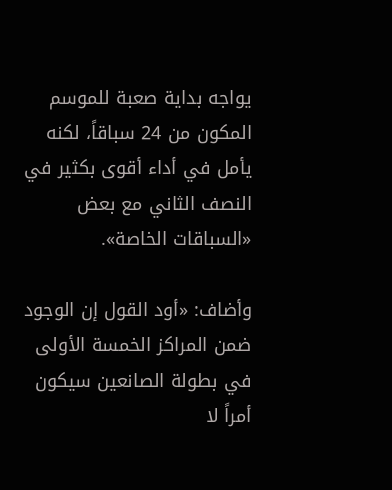يواجه بداية صعبة للموسم المكون من 24 سباقاً، لكنه يأمل في أداء أقوى بكثير في النصف الثاني مع بعض «السباقات الخاصة».

وأضاف: «أود القول إن الوجود ضمن المراكز الخمسة الأولى في بطولة الصانعين سيكون أمراً لا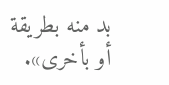بد منه بطريقة أو بأخرى».